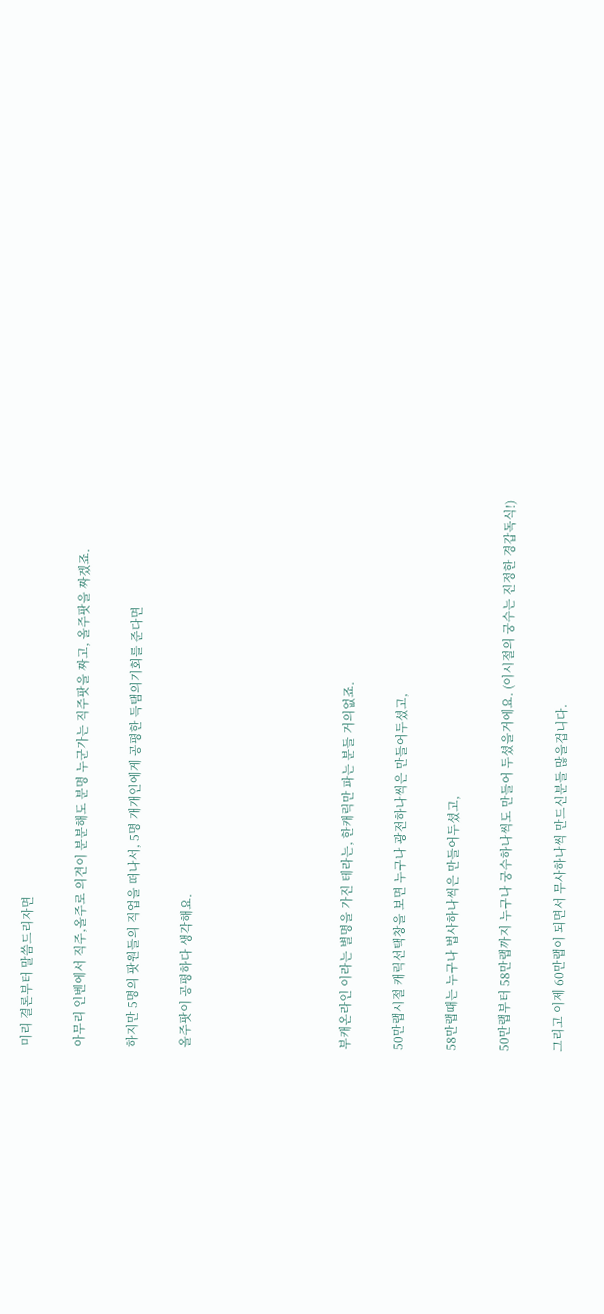미리 결론부터 말씀드리자면

아무리 인벤에서 직주,올주로 의견이 분분해도 분명 누군가는 직주팟을 짜고, 올주팟을 짜겠죠.

하지만 5명의 팟원들의 직업을 떠나서, 5명 개개인에게 공평한 득탬의기회를 준다면

올주팟이 공평하다 생각해요.





부캐온라인 이라는 별명을 가진 테라는, 한캐릭만 파는 분들 거의없죠.

50만랩시절 캐릭선택창을 보면 누구나 광전하나씩은 만들어두셨고,

58만랩때는 누구나 법사하나씩은 만들어두셨고,

50만랩부터 58만랩까지 누구나 궁수하나씩도 만들어 두셨을거에요. (이시절의 궁수는 진정한 경갑독식!)

그리고 이제 60만랩이 되면서 무사하나씩 만드신분들 많을겁니다.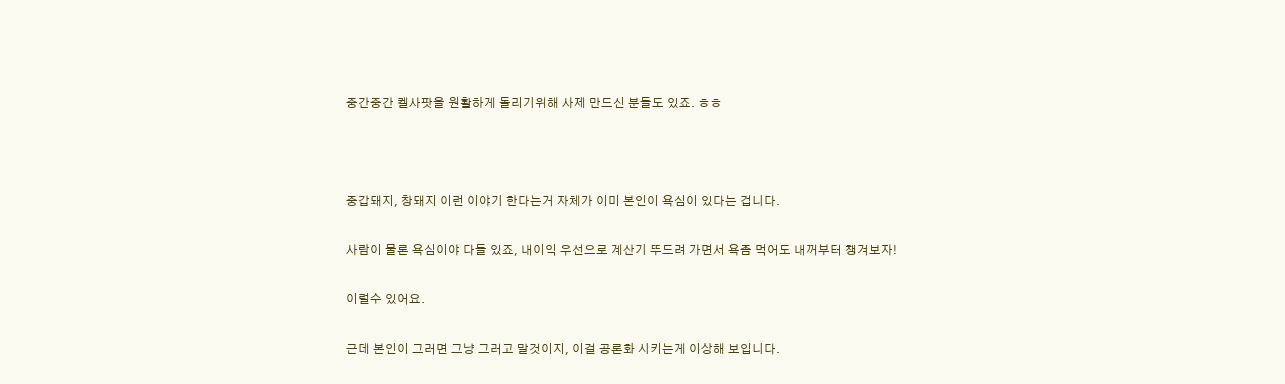중간중간 켈사팟을 원활하게 돌리기위해 사제 만드신 분들도 있죠. ㅎㅎ



중갑돼지, 창돼지 이런 이야기 한다는거 자체가 이미 본인이 욕심이 있다는 겁니다.

사람이 물론 욕심이야 다들 있죠, 내이익 우선으로 계산기 뚜드려 가면서 욕좀 먹어도 내꺼부터 챙겨보자!

이럴수 있어요.

근데 본인이 그러면 그냥 그러고 말것이지, 이걸 공론화 시키는게 이상해 보입니다.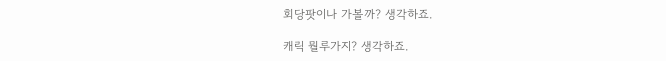회당팟이나 가볼까? 생각하죠.

캐릭 뭘루가지? 생각하죠.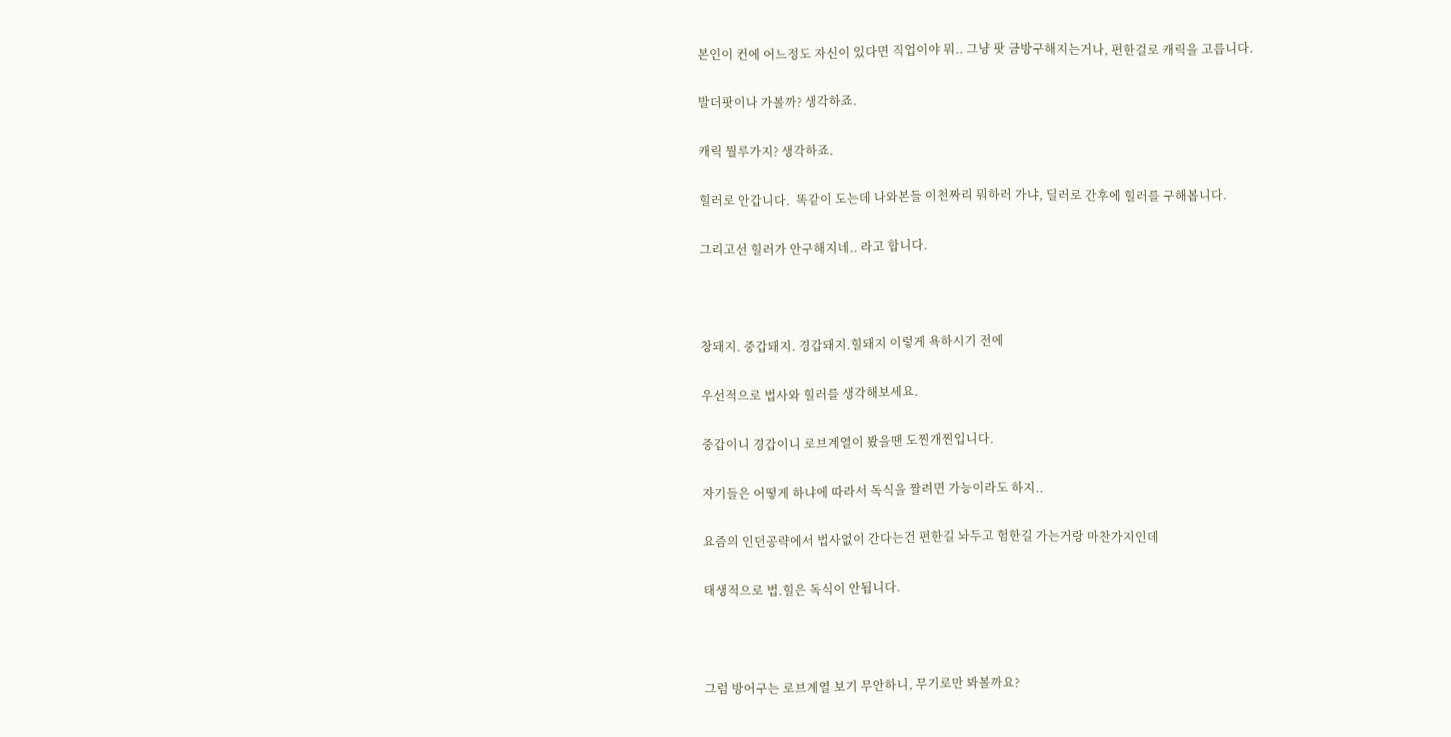본인이 컨에 어느정도 자신이 있다면 직업이야 뭐.. 그냥 팟 금방구해지는거나, 편한걸로 캐릭을 고릅니다.

발더팟이나 가볼까? 생각하죠.

캐릭 뭘루가지? 생각하죠.

힐러로 안갑니다.  똑같이 도는데 나와본들 이천짜리 뭐하러 가냐, 딜러로 간후에 힐러를 구해봅니다.

그리고선 힐러가 안구해지네.. 라고 합니다.



창돼지. 중갑돼지. 경갑돼지.힐돼지 이렇게 욕하시기 전에

우선적으로 법사와 힐러를 생각해보세요.

중갑이니 경갑이니 로브계열이 봤을땐 도찐개찐입니다.

자기들은 어떻게 하냐에 따라서 독식을 짤려면 가능이라도 하지..

요즘의 인던공략에서 법사없이 간다는건 편한길 놔두고 험한길 가는거랑 마찬가지인데

태생적으로 법.힐은 독식이 안됩니다.



그럼 방어구는 로브계열 보기 무안하니, 무기로만 봐볼까요?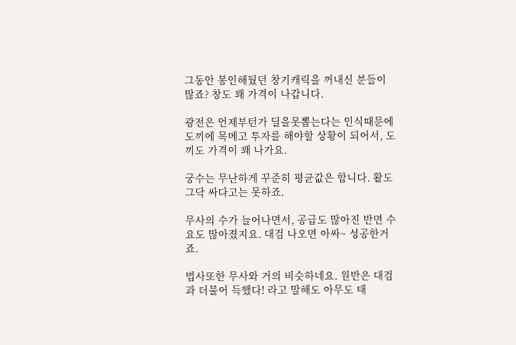그동안 봉인해뒀던 창기캐릭을 꺼내신 분들이 많죠? 창도 꽤 가격이 나갑니다.

광전은 언제부턴가 딜을못뽑는다는 인식때문에 도끼에 목메고 투자를 해야할 상황이 되어서, 도끼도 가격이 꽤 나가요.

궁수는 무난하게 꾸준히 평균값은 합니다. 활도 그닥 싸다고는 못하죠.

무사의 수가 늘어나면서, 공급도 많아진 반면 수요도 많아졌지요. 대검 나오면 아싸~ 성공한거죠.

법사또한 무사와 거의 비슷하네요. 원반은 대검과 더불어 득했다! 라고 말해도 아무도 태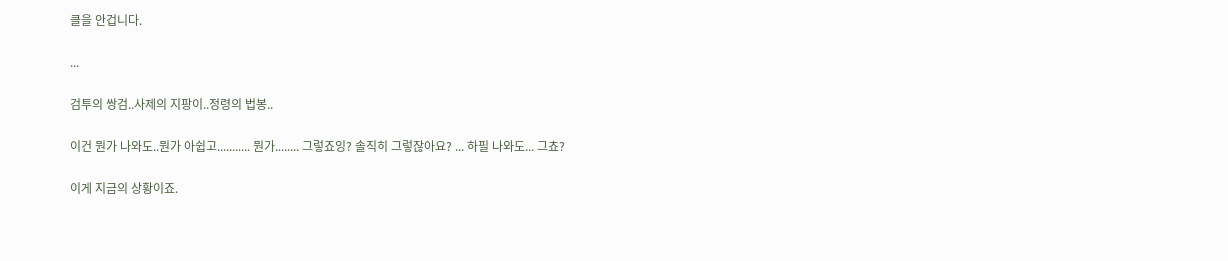클을 안겁니다.

...

검투의 쌍검..사제의 지팡이..정령의 법봉..

이건 뭔가 나와도..뭔가 아쉽고........... 뭔가........ 그렇죠잉? 솔직히 그렇잖아요? ... 하필 나와도... 그쵸?

이게 지금의 상황이죠.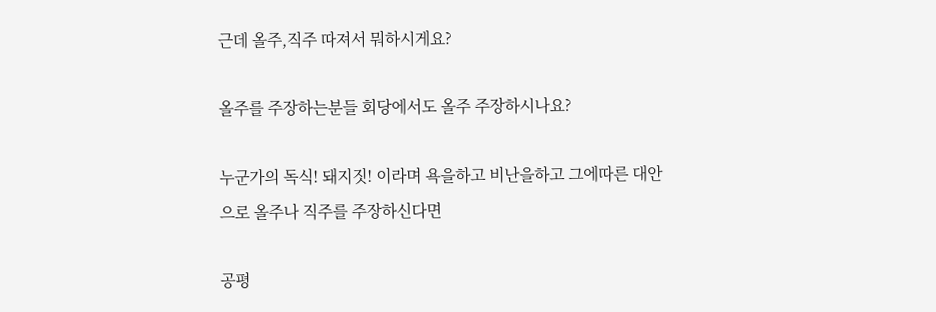근데 올주,직주 따져서 뭐하시게요?

올주를 주장하는분들 회당에서도 올주 주장하시나요?

누군가의 독식! 돼지짓! 이라며 욕을하고 비난을하고 그에따른 대안으로 올주나 직주를 주장하신다면

공평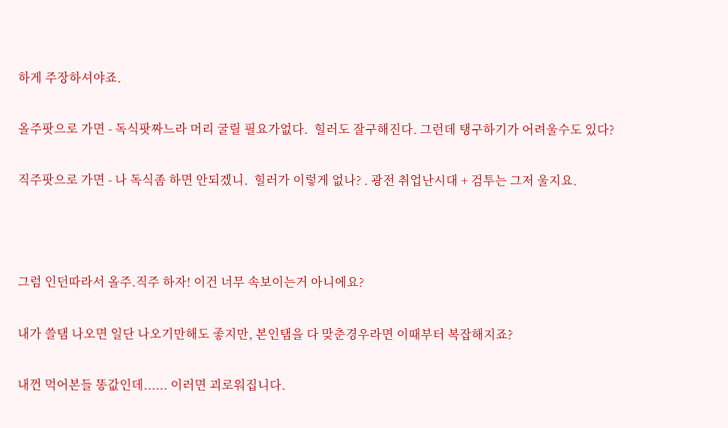하게 주장하셔야죠.

올주팟으로 가면 - 독식팟짜느라 머리 굴릴 필요가없다.  힐러도 잘구해진다. 그런데 탱구하기가 어려울수도 있다?

직주팟으로 가면 - 나 독식좀 하면 안되겠니.  힐러가 이렇게 없나? . 광전 취업난시대 + 검투는 그저 울지요.



그럼 인던따라서 올주.직주 하자! 이건 너무 속보이는거 아니에요?

내가 쓸탬 나오면 일단 나오기만해도 좋지만, 본인탬을 다 맞춘경우라면 이때부터 복잡해지죠?

내껀 먹어본들 똥값인데...... 이러면 괴로워집니다.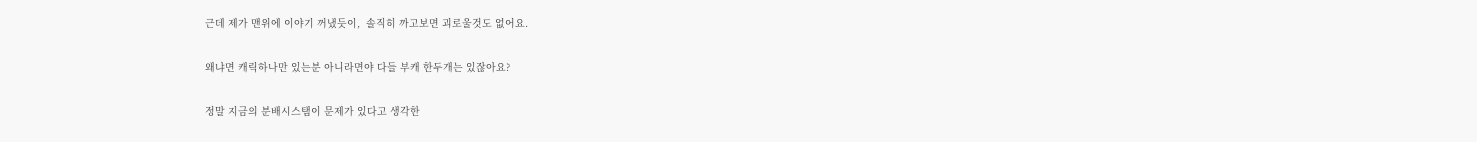근데 제가 맨위에 이야기 꺼냈듯이,  솔직히 까고보면 괴로울것도 없어요.

왜냐면 캐릭하나만 있는분 아니라면야 다들 부캐 한두개는 있잖아요?

정말 지금의 분배시스탬이 문제가 있다고 생각한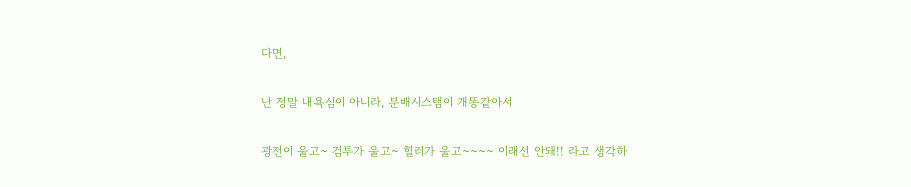다면,

난 정말 내욕심이 아니라, 분배시스탬이 개똥같아서

광전이 울고~ 검투가 울고~ 힐러가 울고~~~~ 이래선 안돼!! 라고 생각하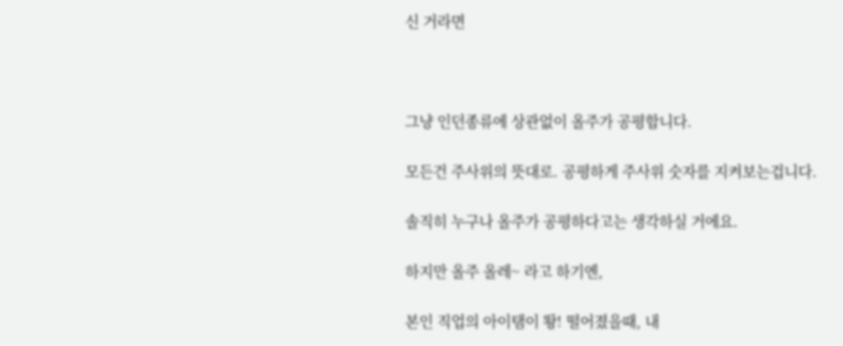신 거라면



그냥 인던종류에 상관없이 올주가 공평합니다.

모든건 주사위의 뜻대로. 공평하게 주사위 숫자를 지켜보는겁니다.

솔직히 누구나 올주가 공평하다고는 생각하실 거에요.

하지만 올주 올레~ 라고 하기엔,

본인 직업의 아이탬이 뙁! 떨어졌을때, 내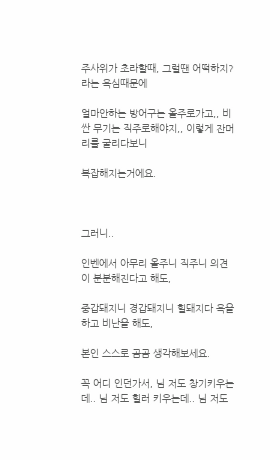주사위가 초라할때, 그럴땐 어떡하지? 라는 욕심때문에

얼마안하는 방어구는 올주로가고,, 비싼 무기는 직주로해야지,, 이렇게 잔머리를 굴리다보니

복잡해지는거에요.



그러니..

인벤에서 아무리 올주니 직주니 의견이 분분해진다고 해도,

중갑돼지니 경갑돼지니 힐돼지다 욕을하고 비난을 해도,

본인 스스로 곰곰 생각해보세요.

꼭 어디 인던가서, 님 저도 창기키우는데.. 님 저도 힐러 키우는데.. 님 저도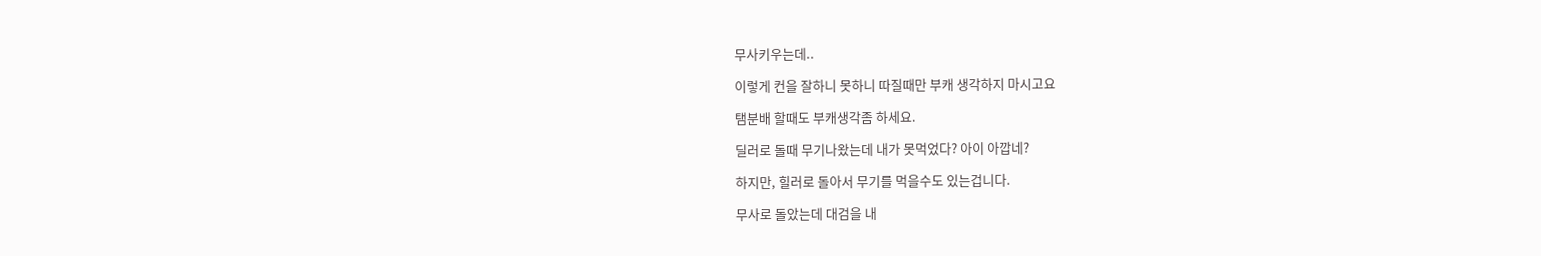무사키우는데..

이렇게 컨을 잘하니 못하니 따질때만 부캐 생각하지 마시고요

탬분배 할때도 부캐생각좀 하세요.

딜러로 돌때 무기나왔는데 내가 못먹었다? 아이 아깝네?

하지만, 힐러로 돌아서 무기를 먹을수도 있는겁니다.

무사로 돌았는데 대검을 내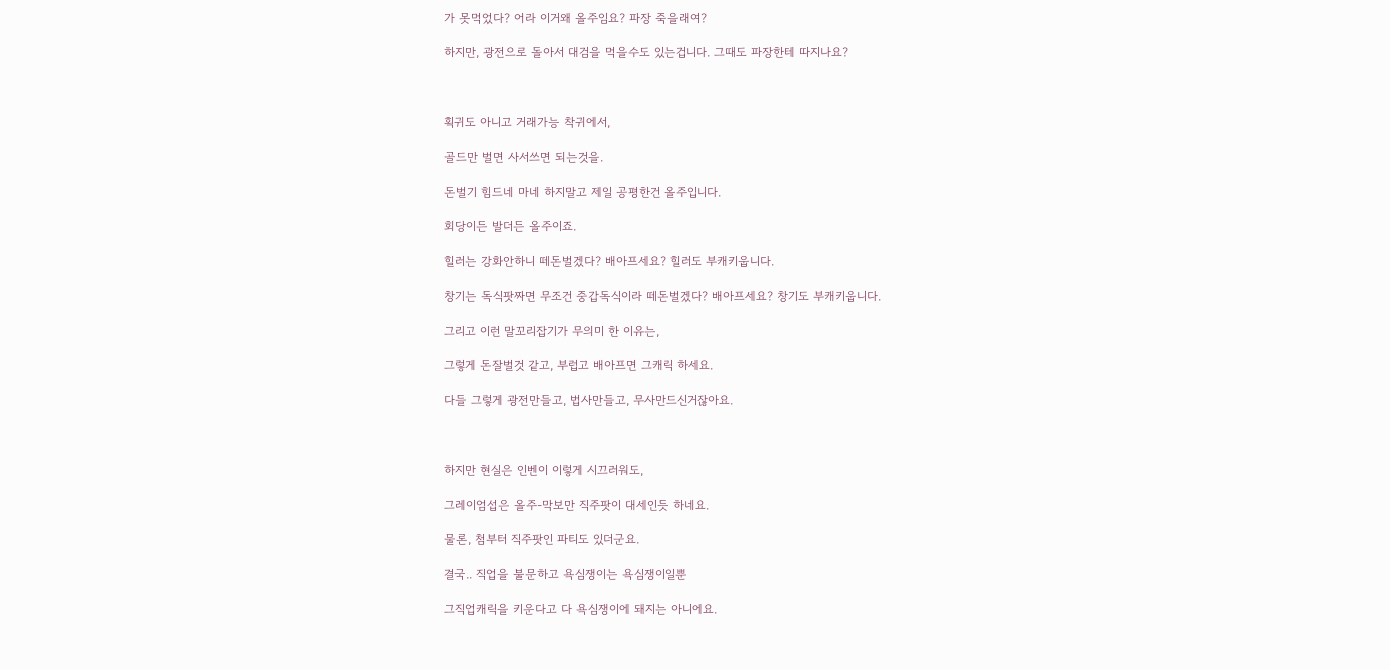가 못먹었다? 어라 이거왜 올주임요? 파장 죽을래여?

하지만, 광전으로 돌아서 대검을 먹을수도 있는겁니다. 그때도 파장한테 따지나요?



획귀도 아니고 거래가능 착귀에서,

골드만 벌면 사서쓰면 되는것을.

돈벌기 힘드네 마네 하지말고 제일 공평한건 올주입니다.

회당이든 발더든 올주이죠.

힐러는 강화안하니 떼돈벌겠다? 배아프세요? 힐러도 부캐키웁니다.

창기는 독식팟짜면 무조건 중갑독식이라 떼돈벌겠다? 배아프세요? 창기도 부캐키웁니다.

그리고 이런 말꼬리잡기가 무의미 한 이유는,

그렇게 돈잘벌것 같고, 부럽고 배아프면 그캐릭 하세요.

다들 그렇게 광전만들고, 법사만들고, 무사만드신거잖아요.



하지만 현실은 인벤이 이렇게 시끄러워도,

그레이엄섭은 올주-막보만 직주팟이 대세인듯 하네요.

물론, 첨부터 직주팟인 파티도 있더군요.

결국.. 직업을 불문하고 욕심쟁이는 욕심쟁이일뿐

그직업캐릭을 키운다고 다 욕심쟁이에 돼지는 아니에요.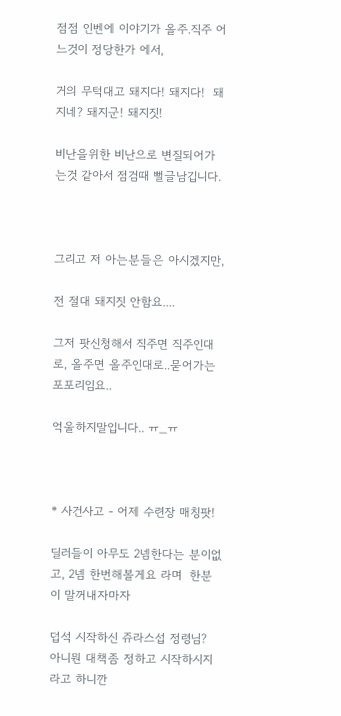점점 인벤에 이야기가 올주.직주 어느것이 정당한가 에서,

거의 무턱대고 돼지다! 돼지다!  돼지네? 돼지군! 돼지짓!

비난을위한 비난으로 변질되어가는것 같아서 점검때 뻘글남깁니다.



그리고 저 아는분들은 아시겠지만,

전 절대 돼지짓 안함요....

그저 팟신청해서 직주면 직주인대로, 올주면 올주인대로..묻어가는 포포리임요..

억울하지말입니다.. ㅠ_ㅠ



* 사건사고 - 어제 수련장 매칭팟!

딜러들이 아무도 2넴한다는 분이없고, 2넴 한번해볼게요 라며  한분이 말꺼내자마자

덥석 시작하신 쥬라스섭 정령님?  아니뭔 대책좀 정하고 시작하시지 라고 하니깐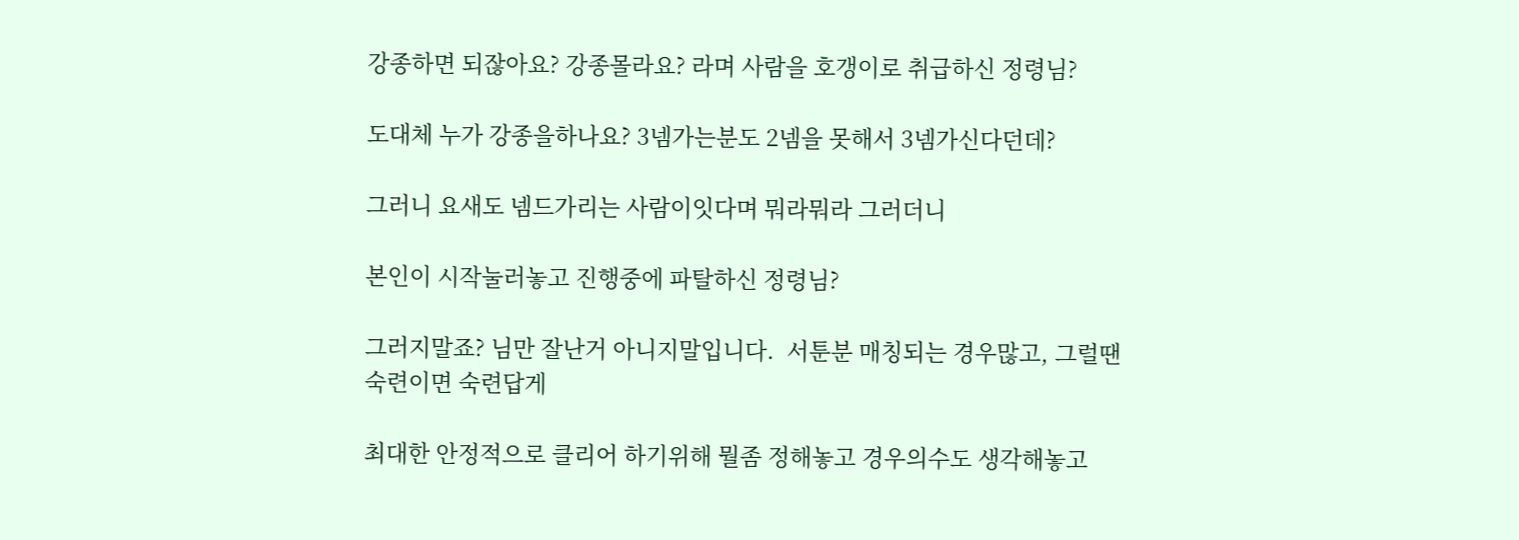강종하면 되잖아요? 강종몰라요? 라며 사람을 호갱이로 취급하신 정령님?

도대체 누가 강종을하나요? 3넴가는분도 2넴을 못해서 3넴가신다던데?

그러니 요새도 넴드가리는 사람이잇다며 뭐라뭐라 그러더니

본인이 시작눌러놓고 진행중에 파탈하신 정령님?

그러지말죠? 님만 잘난거 아니지말입니다.  서툰분 매칭되는 경우많고, 그럴땐 숙련이면 숙련답게

최대한 안정적으로 클리어 하기위해 뭘좀 정해놓고 경우의수도 생각해놓고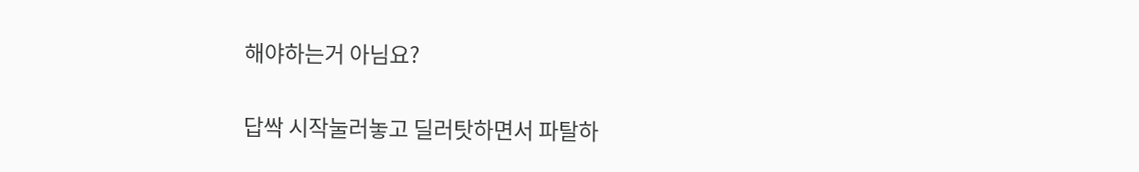해야하는거 아님요?

답싹 시작눌러놓고 딜러탓하면서 파탈하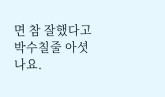면 참 잘했다고 박수칠줄 아셧나요.